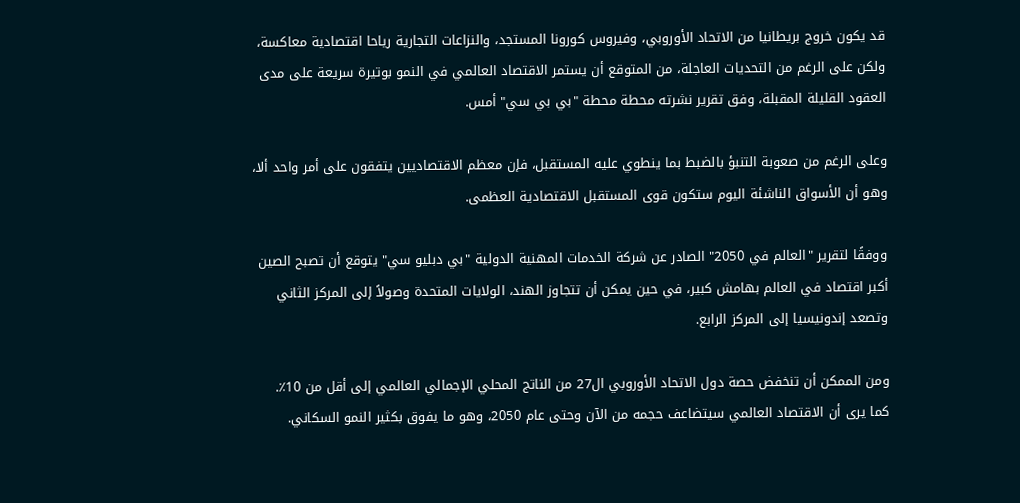قد يكون خروج بريطانيا من الاتحاد الأوروبي، وفيروس كورونا المستجد، والنزاعات التجارية رياحا اقتصادية معاكسة، ولكن على الرغم من التحديات العاجلة، من المتوقع أن يستمر الاقتصاد العالمي في النمو بوتيرة سريعة على مدى العقود القليلة المقبلة، وفق تقرير نشرته محطة محطة "بي بي سي" أمس.

وعلى الرغم من صعوبة التنبؤ بالضبط بما ينطوي عليه المستقبل، فإن معظم الاقتصاديين يتفقون على أمر واحد ألا، وهو أن الأسواق الناشئة اليوم ستكون قوى المستقبل الاقتصادية العظمى.

ووفقًا لتقرير "العالم في 2050" الصادر عن شركة الخدمات المهنية الدولية "بي دبليو سي" يتوقع أن تصبح الصين أكبر اقتصاد في العالم بهامش كبير، في حين يمكن أن تتجاوز الهند، الولايات المتحدة وصولاً إلى المركز الثاني وتصعد إندونيسيا إلى المركز الرابع.

ومن الممكن أن تنخفض حصة دول الاتحاد الأوروبي ال27 من الناتج المحلي الإجمالي العالمي إلى أقل من 10٪. كما يرى أن الاقتصاد العالمي سيتضاعف حجمه من الآن وحتى عام 2050، وهو ما يفوق بكثير النمو السكاني.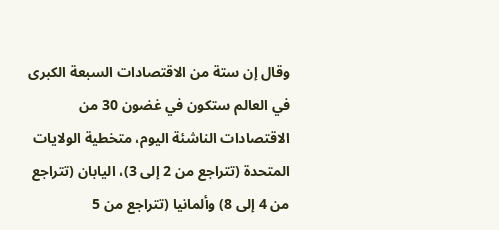وقال إن ستة من الاقتصادات السبعة الكبرى في العالم ستكون في غضون 30 من الاقتصادات الناشئة اليوم، متخطية الولايات المتحدة (تتراجع من 2 إلى 3)، اليابان (تتراجع من 4 إلى 8) وألمانيا (تتراجع من 5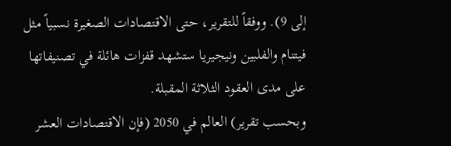إلى 9). ووفقاً للتقرير، حتى الاقتصادات الصغيرة نسبياً مثل فيتنام والفلبين ونيجيريا ستشهد قفزات هائلة في تصنيفاتها على مدى العقود الثلاثة المقبلة.
وبحسب تقرير) العالم في 2050 (فإن الاقتصادات العشر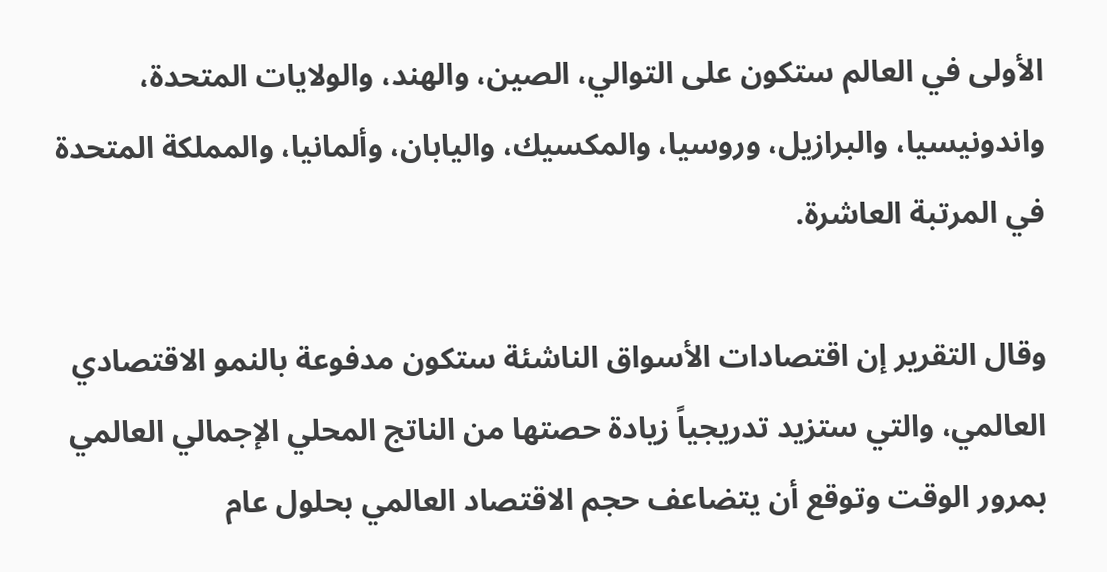الأولى في العالم ستكون على التوالي، الصين، والهند، والولايات المتحدة، واندونيسيا، والبرازيل، وروسيا، والمكسيك، واليابان، وألمانيا، والمملكة المتحدة في المرتبة العاشرة.

وقال التقرير إن اقتصادات الأسواق الناشئة ستكون مدفوعة بالنمو الاقتصادي العالمي، والتي ستزيد تدريجياً زيادة حصتها من الناتج المحلي الإجمالي العالمي بمرور الوقت وتوقع أن يتضاعف حجم الاقتصاد العالمي بحلول عام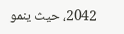2042، حيث ينمو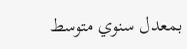بمعدل سنوي متوسط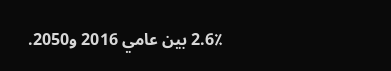2.6٪ بين عامي 2016 و2050.